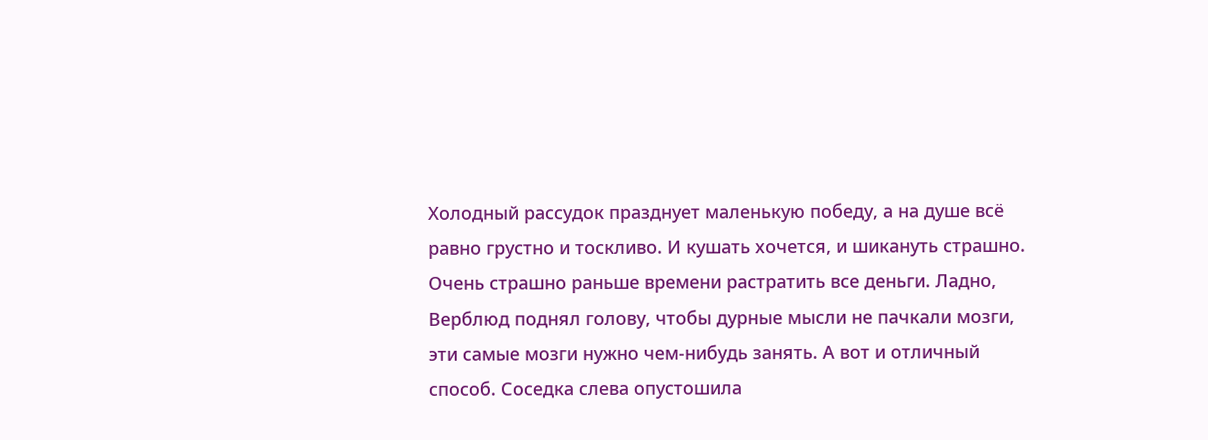Холодный рассудок празднует маленькую победу, а на душе всё равно грустно и тоскливо. И кушать хочется, и шикануть страшно. Очень страшно раньше времени растратить все деньги. Ладно, Верблюд поднял голову, чтобы дурные мысли не пачкали мозги, эти самые мозги нужно чем-нибудь занять. А вот и отличный способ. Соседка слева опустошила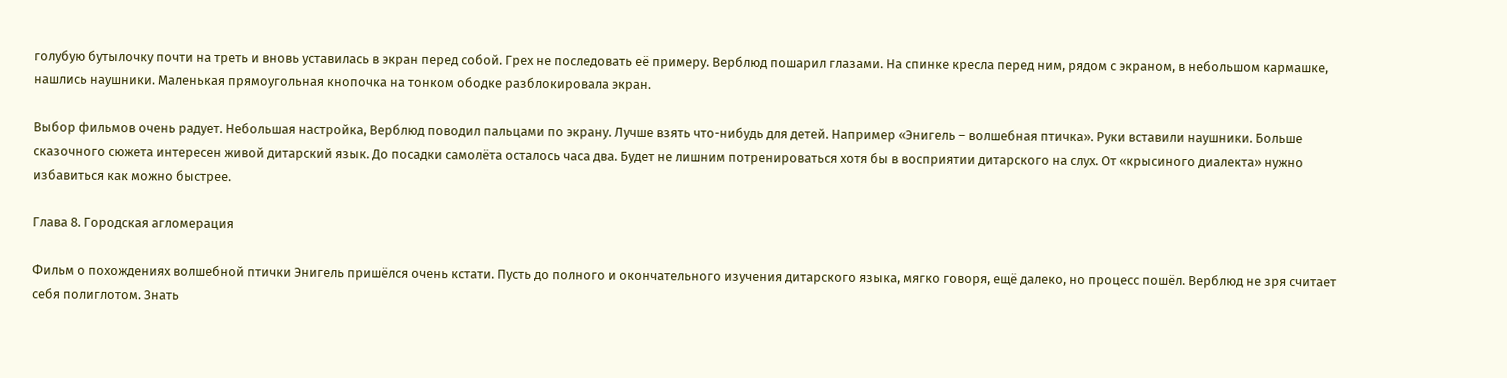голубую бутылочку почти на треть и вновь уставилась в экран перед собой. Грех не последовать её примеру. Верблюд пошарил глазами. На спинке кресла перед ним, рядом с экраном, в небольшом кармашке, нашлись наушники. Маленькая прямоугольная кнопочка на тонком ободке разблокировала экран.

Выбор фильмов очень радует. Небольшая настройка, Верблюд поводил пальцами по экрану. Лучше взять что-нибудь для детей. Например «Энигель – волшебная птичка». Руки вставили наушники. Больше сказочного сюжета интересен живой дитарский язык. До посадки самолёта осталось часа два. Будет не лишним потренироваться хотя бы в восприятии дитарского на слух. От «крысиного диалекта» нужно избавиться как можно быстрее.

Глава 8. Городская агломерация

Фильм о похождениях волшебной птички Энигель пришёлся очень кстати. Пусть до полного и окончательного изучения дитарского языка, мягко говоря, ещё далеко, но процесс пошёл. Верблюд не зря считает себя полиглотом. Знать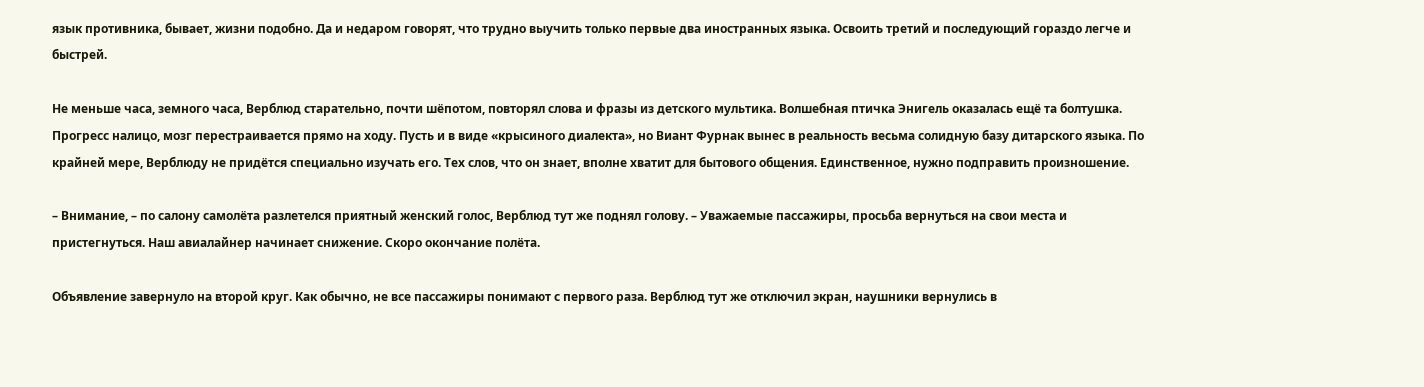язык противника, бывает, жизни подобно. Да и недаром говорят, что трудно выучить только первые два иностранных языка. Освоить третий и последующий гораздо легче и быстрей.

Не меньше часа, земного часа, Верблюд старательно, почти шёпотом, повторял слова и фразы из детского мультика. Волшебная птичка Энигель оказалась ещё та болтушка. Прогресс налицо, мозг перестраивается прямо на ходу. Пусть и в виде «крысиного диалекта», но Виант Фурнак вынес в реальность весьма солидную базу дитарского языка. По крайней мере, Верблюду не придётся специально изучать его. Тех слов, что он знает, вполне хватит для бытового общения. Единственное, нужно подправить произношение.

– Внимание, – по салону самолёта разлетелся приятный женский голос, Верблюд тут же поднял голову. – Уважаемые пассажиры, просьба вернуться на свои места и пристегнуться. Наш авиалайнер начинает снижение. Скоро окончание полёта.

Объявление завернуло на второй круг. Как обычно, не все пассажиры понимают с первого раза. Верблюд тут же отключил экран, наушники вернулись в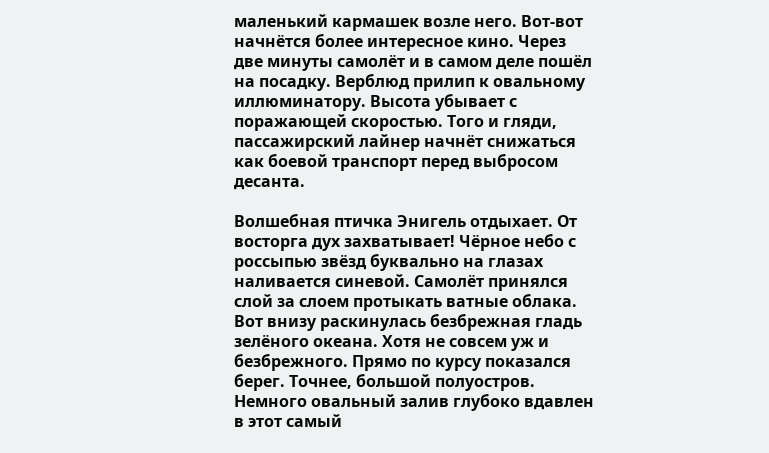маленький кармашек возле него. Вот-вот начнётся более интересное кино. Через две минуты самолёт и в самом деле пошёл на посадку. Верблюд прилип к овальному иллюминатору. Высота убывает с поражающей скоростью. Того и гляди, пассажирский лайнер начнёт снижаться как боевой транспорт перед выбросом десанта.

Волшебная птичка Энигель отдыхает. От восторга дух захватывает! Чёрное небо с россыпью звёзд буквально на глазах наливается синевой. Самолёт принялся слой за слоем протыкать ватные облака. Вот внизу раскинулась безбрежная гладь зелёного океана. Хотя не совсем уж и безбрежного. Прямо по курсу показался берег. Точнее, большой полуостров. Немного овальный залив глубоко вдавлен в этот самый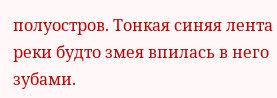полуостров. Тонкая синяя лента реки будто змея впилась в него зубами.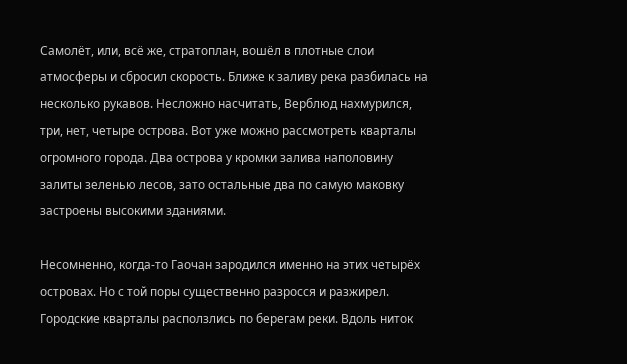Самолёт, или, всё же, стратоплан, вошёл в плотные слои атмосферы и сбросил скорость. Ближе к заливу река разбилась на несколько рукавов. Несложно насчитать, Верблюд нахмурился, три, нет, четыре острова. Вот уже можно рассмотреть кварталы огромного города. Два острова у кромки залива наполовину залиты зеленью лесов, зато остальные два по самую маковку застроены высокими зданиями.

Несомненно, когда-то Гаочан зародился именно на этих четырёх островах. Но с той поры существенно разросся и разжирел. Городские кварталы расползлись по берегам реки. Вдоль ниток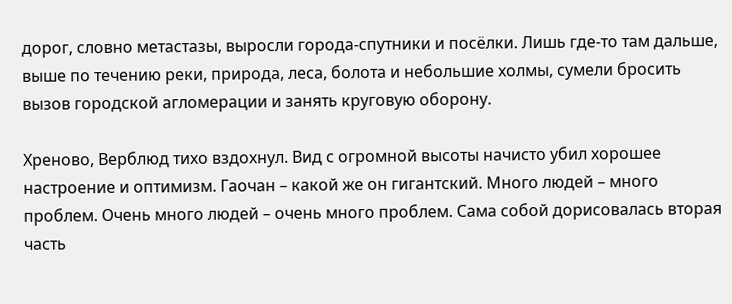дорог, словно метастазы, выросли города-спутники и посёлки. Лишь где-то там дальше, выше по течению реки, природа, леса, болота и небольшие холмы, сумели бросить вызов городской агломерации и занять круговую оборону.

Хреново, Верблюд тихо вздохнул. Вид с огромной высоты начисто убил хорошее настроение и оптимизм. Гаочан – какой же он гигантский. Много людей – много проблем. Очень много людей – очень много проблем. Сама собой дорисовалась вторая часть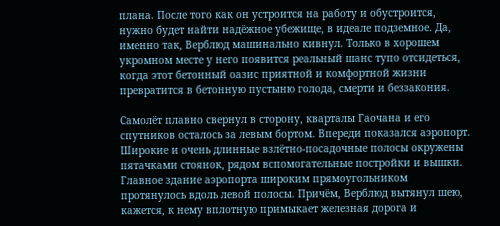плана. После того как он устроится на работу и обустроится, нужно будет найти надёжное убежище, в идеале подземное. Да, именно так, Верблюд машинально кивнул. Только в хорошем укромном месте у него появится реальный шанс тупо отсидеться, когда этот бетонный оазис приятной и комфортной жизни превратится в бетонную пустыню голода, смерти и беззакония.

Самолёт плавно свернул в сторону, кварталы Гаочана и его спутников осталось за левым бортом. Впереди показался аэропорт. Широкие и очень длинные взлётно-посадочные полосы окружены пятачками стоянок, рядом вспомогательные постройки и вышки. Главное здание аэропорта широким прямоугольником протянулось вдоль левой полосы. Причём, Верблюд вытянул шею, кажется, к нему вплотную примыкает железная дорога и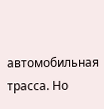автомобильная трасса. Но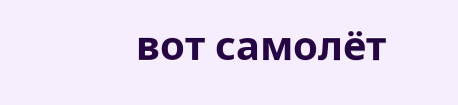вот самолёт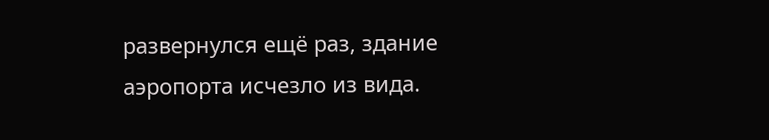развернулся ещё раз, здание аэропорта исчезло из вида.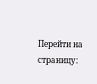Перейти на страницу: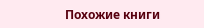Похожие книги